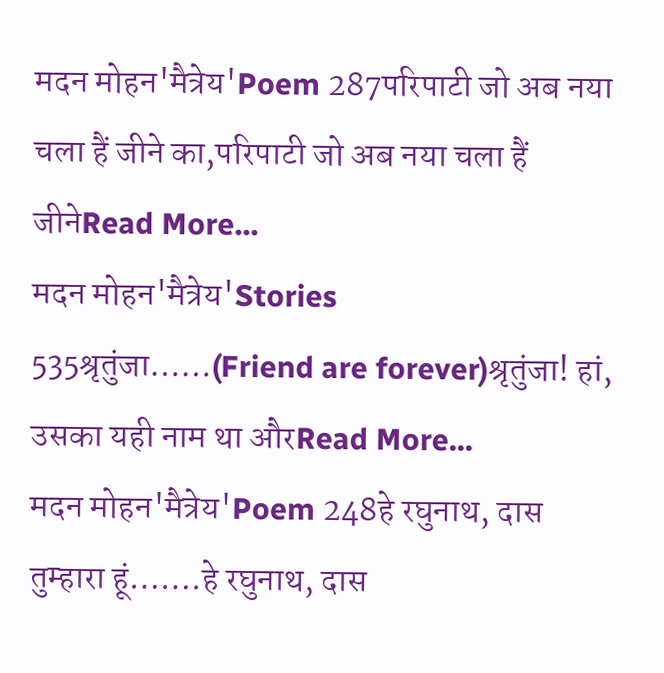मदन मोहन'मैत्रेय'Poem 287परिपाटी जो अब नया चला हैं जीने का,परिपाटी जो अब नया चला हैं जीनेRead More...
मदन मोहन'मैत्रेय'Stories 535श्रृतुंजा……(Friend are forever)श्रृतुंजा! हां, उसका यही नाम था औरRead More...
मदन मोहन'मैत्रेय'Poem 248हे रघुनाथ, दास तुम्हारा हूं…….हे रघुनाथ, दास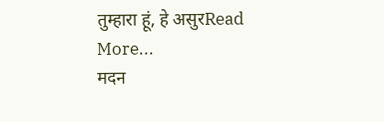तुम्हारा हूं, हे असुरRead More...
मदन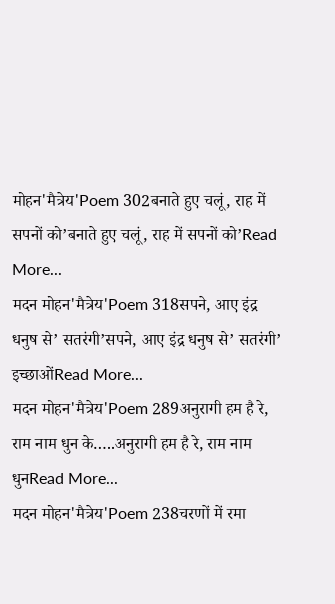मोहन'मैत्रेय'Poem 302बनाते हुए चलूं, राह में सपनों को’बनाते हुए चलूं, राह में सपनों को’Read More...
मदन मोहन'मैत्रेय'Poem 318सपने, आए इंद्र धनुष से’ सतरंगी’सपने, आए इंद्र धनुष से’ सतरंगी’ इच्छाओंRead More...
मदन मोहन'मैत्रेय'Poem 289अनुरागी हम है रे, राम नाम धुन के…..अनुरागी हम है रे, राम नाम धुनRead More...
मदन मोहन'मैत्रेय'Poem 238चरणों में रमा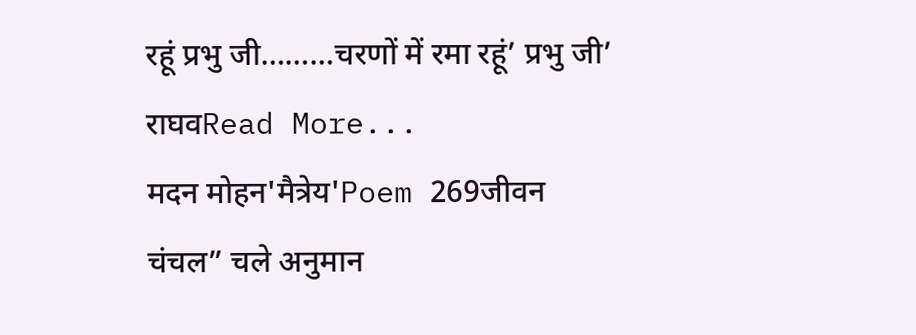रहूं प्रभु जी………चरणों में रमा रहूं’ प्रभु जी’ राघवRead More...
मदन मोहन'मैत्रेय'Poem 269जीवन चंचल” चले अनुमान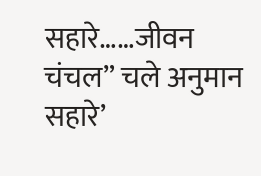सहारे……जीवन चंचल” चले अनुमान सहारे’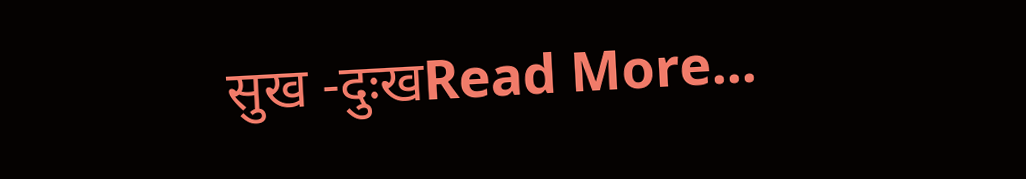सुख -दुःखRead More...